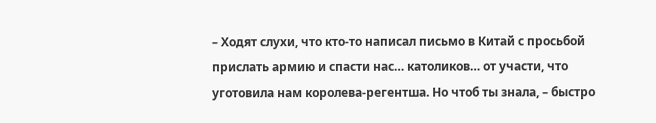– Ходят слухи, что кто-то написал письмо в Китай с просьбой прислать армию и спасти нас… католиков… от участи, что уготовила нам королева-регентша. Но чтоб ты знала, – быстро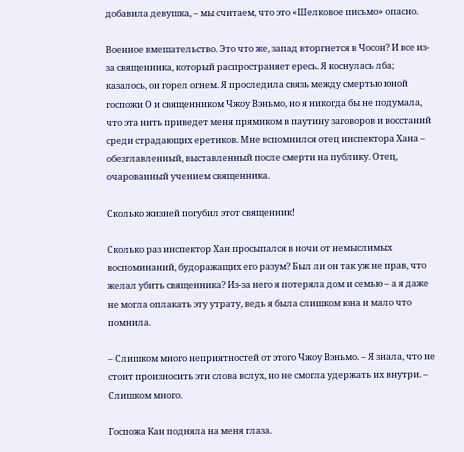добавила девушка, – мы считаем, что это «Шелковое письмо» опасно.

Военное вмешательство. Это что же, запад вторгнется в Чосон? И все из-за священника, который распространяет ересь. Я коснулась лба; казалось, он горел огнем. Я проследила связь между смертью юной госпожи О и священником Чжоу Вэньмо, но я никогда бы не подумала, что эта нить приведет меня прямиком в паутину заговоров и восстаний среди страдающих еретиков. Мне вспомнился отец инспектора Хана – обезглавленный, выставленный после смерти на публику. Отец, очарованный учением священника.

Сколько жизней погубил этот священник!

Сколько раз инспектор Хан просыпался в ночи от немыслимых воспоминаний, будоражащих его разум? Был ли он так уж не прав, что желал убить священника? Из-за него я потеряла дом и семью – а я даже не могла оплакать эту утрату, ведь я была слишком юна и мало что помнила.

– Слишком много неприятностей от этого Чжоу Вэньмо. – Я знала, что не стоит произносить эти слова вслух, но не смогла удержать их внутри. – Слишком много.

Госпожа Кан подняла на меня глаза.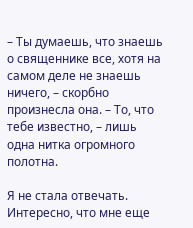– Ты думаешь, что знаешь о священнике все, хотя на самом деле не знаешь ничего, – скорбно произнесла она. – То, что тебе известно, – лишь одна нитка огромного полотна.

Я не стала отвечать. Интересно, что мне еще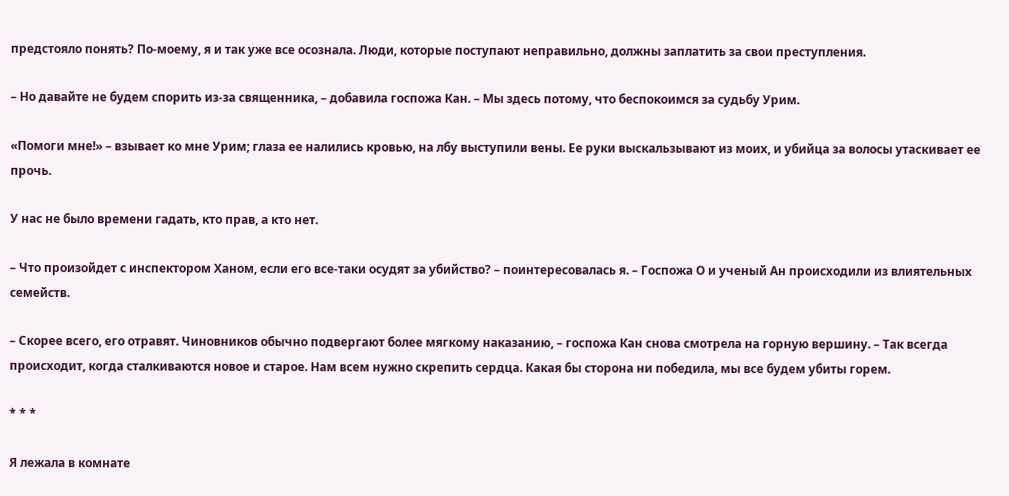предстояло понять? По-моему, я и так уже все осознала. Люди, которые поступают неправильно, должны заплатить за свои преступления.

– Но давайте не будем спорить из-за священника, – добавила госпожа Кан. – Мы здесь потому, что беспокоимся за судьбу Урим.

«Помоги мне!» – взывает ко мне Урим; глаза ее налились кровью, на лбу выступили вены. Ее руки выскальзывают из моих, и убийца за волосы утаскивает ее прочь.

У нас не было времени гадать, кто прав, а кто нет.

– Что произойдет с инспектором Ханом, если его все-таки осудят за убийство? – поинтересовалась я. – Госпожа О и ученый Ан происходили из влиятельных семейств.

– Скорее всего, его отравят. Чиновников обычно подвергают более мягкому наказанию, – госпожа Кан снова смотрела на горную вершину. – Так всегда происходит, когда сталкиваются новое и старое. Нам всем нужно скрепить сердца. Какая бы сторона ни победила, мы все будем убиты горем.

* * *

Я лежала в комнате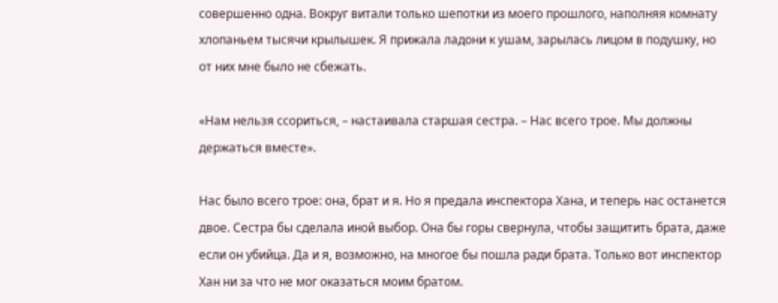совершенно одна. Вокруг витали только шепотки из моего прошлого, наполняя комнату хлопаньем тысячи крылышек. Я прижала ладони к ушам, зарылась лицом в подушку, но от них мне было не сбежать.

«Нам нельзя ссориться, – настаивала старшая сестра. – Нас всего трое. Мы должны держаться вместе».

Нас было всего трое: она, брат и я. Но я предала инспектора Хана, и теперь нас останется двое. Сестра бы сделала иной выбор. Она бы горы свернула, чтобы защитить брата, даже если он убийца. Да и я, возможно, на многое бы пошла ради брата. Только вот инспектор Хан ни за что не мог оказаться моим братом.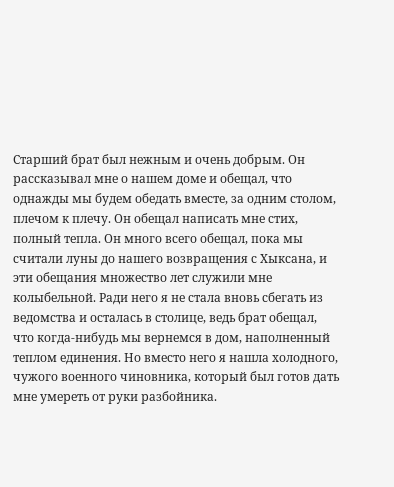Старший брат был нежным и очень добрым. Он рассказывал мне о нашем доме и обещал, что однажды мы будем обедать вместе, за одним столом, плечом к плечу. Он обещал написать мне стих, полный тепла. Он много всего обещал, пока мы считали луны до нашего возвращения с Хыксана, и эти обещания множество лет служили мне колыбельной. Ради него я не стала вновь сбегать из ведомства и осталась в столице, ведь брат обещал, что когда-нибудь мы вернемся в дом, наполненный теплом единения. Но вместо него я нашла холодного, чужого военного чиновника, который был готов дать мне умереть от руки разбойника.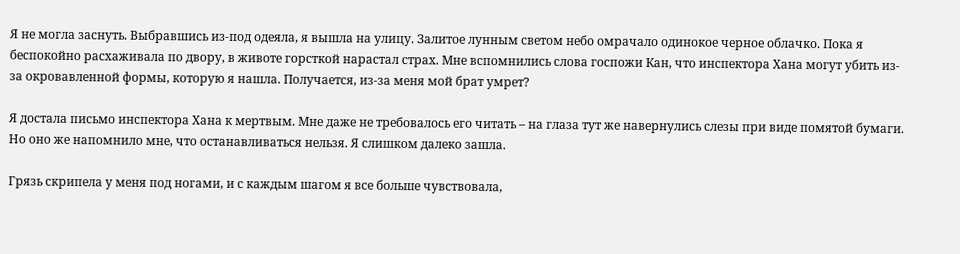Я не могла заснуть. Выбравшись из-под одеяла, я вышла на улицу. Залитое лунным светом небо омрачало одинокое черное облачко. Пока я беспокойно расхаживала по двору, в животе горсткой нарастал страх. Мне вспомнились слова госпожи Кан, что инспектора Хана могут убить из-за окровавленной формы, которую я нашла. Получается, из-за меня мой брат умрет?

Я достала письмо инспектора Хана к мертвым. Мне даже не требовалось его читать – на глаза тут же навернулись слезы при виде помятой бумаги. Но оно же напомнило мне, что останавливаться нельзя. Я слишком далеко зашла.

Грязь скрипела у меня под ногами, и с каждым шагом я все больше чувствовала,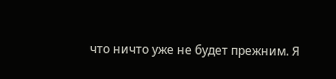что ничто уже не будет прежним. Я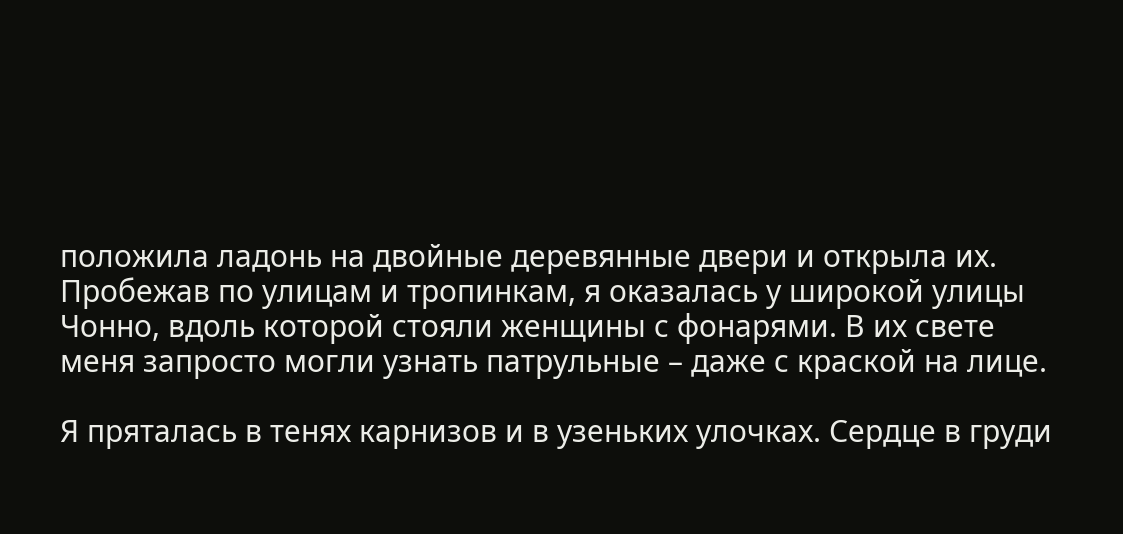положила ладонь на двойные деревянные двери и открыла их. Пробежав по улицам и тропинкам, я оказалась у широкой улицы Чонно, вдоль которой стояли женщины с фонарями. В их свете меня запросто могли узнать патрульные – даже с краской на лице.

Я пряталась в тенях карнизов и в узеньких улочках. Сердце в груди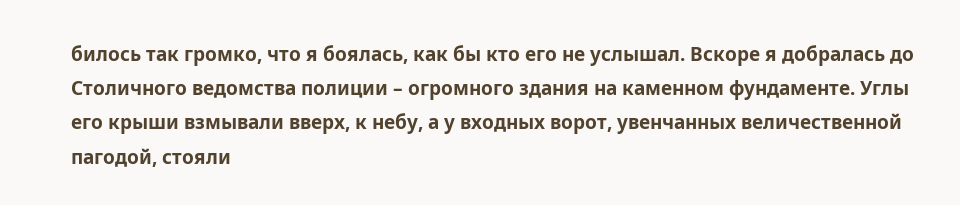билось так громко, что я боялась, как бы кто его не услышал. Вскоре я добралась до Столичного ведомства полиции – огромного здания на каменном фундаменте. Углы его крыши взмывали вверх, к небу, а у входных ворот, увенчанных величественной пагодой, стояли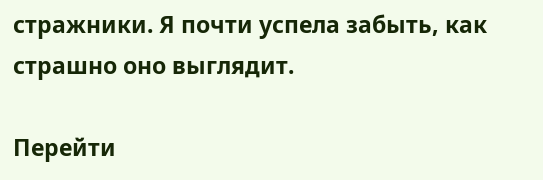стражники. Я почти успела забыть, как страшно оно выглядит.

Перейти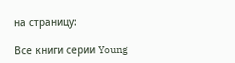на страницу:

Все книги серии Young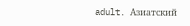adult. Азиатский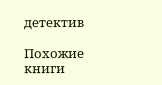детектив

Похожие книги